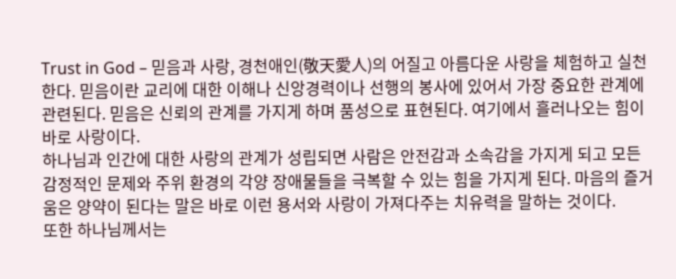Trust in God – 믿음과 사랑, 경천애인(敬天愛人)의 어질고 아름다운 사랑을 체험하고 실천한다. 믿음이란 교리에 대한 이해나 신앙경력이나 선행의 봉사에 있어서 가장 중요한 관계에 관련된다. 믿음은 신뢰의 관계를 가지게 하며 품성으로 표현된다. 여기에서 흘러나오는 힘이 바로 사랑이다.
하나님과 인간에 대한 사랑의 관계가 성립되면 사람은 안전감과 소속감을 가지게 되고 모든 감정적인 문제와 주위 환경의 각양 장애물들을 극복할 수 있는 힘을 가지게 된다. 마음의 즐거움은 양약이 된다는 말은 바로 이런 용서와 사랑이 가져다주는 치유력을 말하는 것이다.
또한 하나님께서는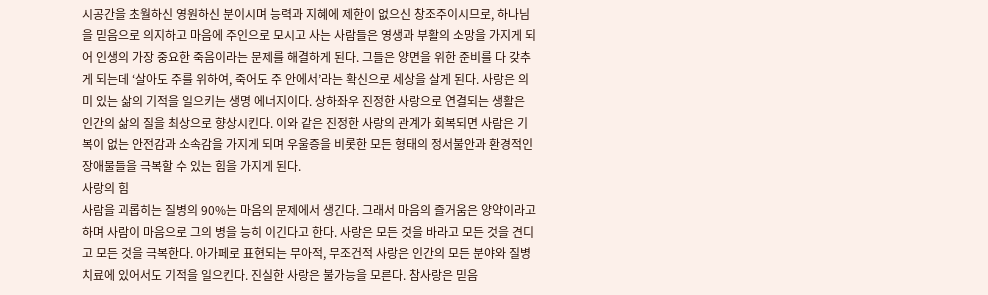시공간을 초월하신 영원하신 분이시며 능력과 지혜에 제한이 없으신 창조주이시므로, 하나님을 믿음으로 의지하고 마음에 주인으로 모시고 사는 사람들은 영생과 부활의 소망을 가지게 되어 인생의 가장 중요한 죽음이라는 문제를 해결하게 된다. 그들은 양면을 위한 준비를 다 갖추게 되는데 ‘살아도 주를 위하여, 죽어도 주 안에서’라는 확신으로 세상을 살게 된다. 사랑은 의미 있는 삶의 기적을 일으키는 생명 에너지이다. 상하좌우 진정한 사랑으로 연결되는 생활은 인간의 삶의 질을 최상으로 향상시킨다. 이와 같은 진정한 사랑의 관계가 회복되면 사람은 기복이 없는 안전감과 소속감을 가지게 되며 우울증을 비롯한 모든 형태의 정서불안과 환경적인 장애물들을 극복할 수 있는 힘을 가지게 된다.
사랑의 힘
사람을 괴롭히는 질병의 90%는 마음의 문제에서 생긴다. 그래서 마음의 즐거움은 양약이라고 하며 사람이 마음으로 그의 병을 능히 이긴다고 한다. 사랑은 모든 것을 바라고 모든 것을 견디고 모든 것을 극복한다. 아가페로 표현되는 무아적, 무조건적 사랑은 인간의 모든 분야와 질병 치료에 있어서도 기적을 일으킨다. 진실한 사랑은 불가능을 모른다. 참사랑은 믿음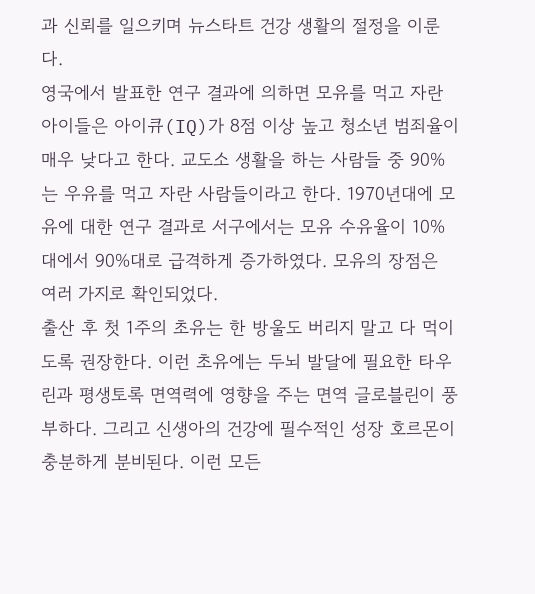과 신뢰를 일으키며 뉴스타트 건강 생활의 절정을 이룬다.
영국에서 발표한 연구 결과에 의하면 모유를 먹고 자란 아이들은 아이큐(IQ)가 8점 이상 높고 청소년 범죄율이 매우 낮다고 한다. 교도소 생활을 하는 사람들 중 90%는 우유를 먹고 자란 사람들이라고 한다. 1970년대에 모유에 대한 연구 결과로 서구에서는 모유 수유율이 10%대에서 90%대로 급격하게 증가하였다. 모유의 장점은 여러 가지로 확인되었다.
출산 후 첫 1주의 초유는 한 방울도 버리지 말고 다 먹이도록 권장한다. 이런 초유에는 두뇌 발달에 필요한 타우린과 평생토록 면역력에 영향을 주는 면역 글로블린이 풍부하다. 그리고 신생아의 건강에 필수적인 성장 호르몬이 충분하게 분비된다. 이런 모든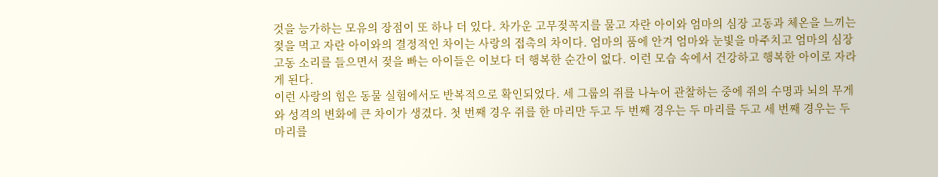것을 능가하는 모유의 장점이 또 하나 더 있다. 차가운 고무젖꼭지를 물고 자란 아이와 엄마의 심장 고동과 체온을 느끼는 젖을 먹고 자란 아이와의 결정적인 차이는 사랑의 접촉의 차이다. 엄마의 품에 안겨 엄마와 눈빛을 마주치고 엄마의 심장 고동 소리를 들으면서 젖을 빠는 아이들은 이보다 더 행복한 순간이 없다. 이런 모습 속에서 건강하고 행복한 아이로 자라게 된다.
이런 사랑의 힘은 동물 실험에서도 반복적으로 확인되었다. 세 그룹의 쥐를 나누어 관찰하는 중에 쥐의 수명과 뇌의 무게와 성격의 변화에 큰 차이가 생겼다. 첫 번째 경우 쥐를 한 마리만 두고 두 번째 경우는 두 마리를 두고 세 번째 경우는 두 마리를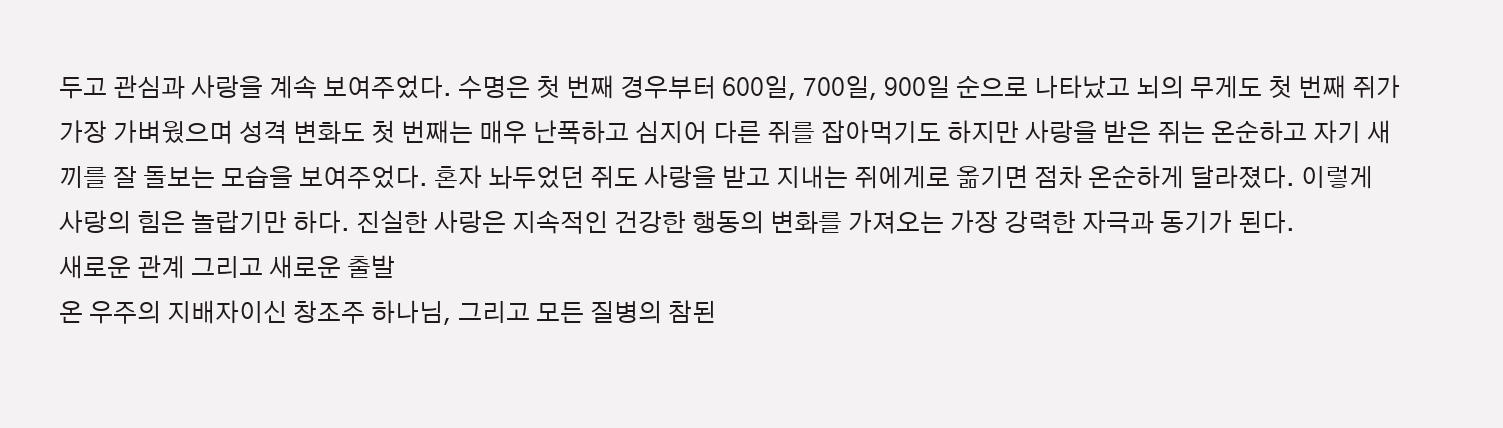두고 관심과 사랑을 계속 보여주었다. 수명은 첫 번째 경우부터 600일, 700일, 900일 순으로 나타났고 뇌의 무게도 첫 번째 쥐가 가장 가벼웠으며 성격 변화도 첫 번째는 매우 난폭하고 심지어 다른 쥐를 잡아먹기도 하지만 사랑을 받은 쥐는 온순하고 자기 새끼를 잘 돌보는 모습을 보여주었다. 혼자 놔두었던 쥐도 사랑을 받고 지내는 쥐에게로 옮기면 점차 온순하게 달라졌다. 이렇게 사랑의 힘은 놀랍기만 하다. 진실한 사랑은 지속적인 건강한 행동의 변화를 가져오는 가장 강력한 자극과 동기가 된다.
새로운 관계 그리고 새로운 출발
온 우주의 지배자이신 창조주 하나님, 그리고 모든 질병의 참된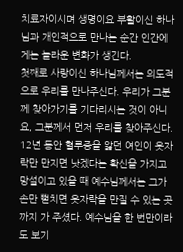치료자이시며 생명이요 부활이신 하나님과 개인적으로 만나는 순간 인간에게는 놀라운 변화가 생긴다.
첫째로 사랑이신 하나님께서는 의도적으로 우리를 만나주신다. 우리가 그분께 찾아가기를 기다리시는 것이 아니요, 그분께서 먼저 우리를 찾아주신다. 12년 동안 혈루증을 앓던 여인이 옷자락만 만지면 낫겠다는 확신을 가지고 망설이고 있을 때 예수님께서는 그가 손만 뻗치면 옷자락을 만질 수 있는 곳까지 가 주셨다. 예수님을 한 번만이라도 보기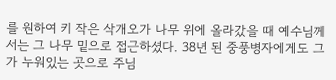를 원하여 키 작은 삭개오가 나무 위에 올라갔을 때 예수님께서는 그 나무 밑으로 접근하셨다. 38년 된 중풍병자에게도 그가 누워있는 곳으로 주님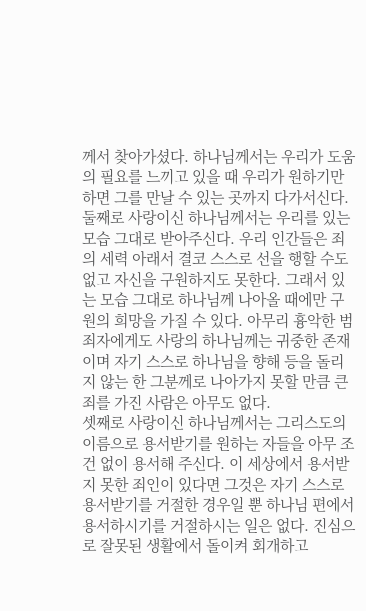께서 찾아가셨다. 하나님께서는 우리가 도움의 필요를 느끼고 있을 때 우리가 원하기만 하면 그를 만날 수 있는 곳까지 다가서신다.
둘째로 사랑이신 하나님께서는 우리를 있는 모습 그대로 받아주신다. 우리 인간들은 죄의 세력 아래서 결코 스스로 선을 행할 수도 없고 자신을 구원하지도 못한다. 그래서 있는 모습 그대로 하나님께 나아올 때에만 구원의 희망을 가질 수 있다. 아무리 흉악한 범죄자에게도 사랑의 하나님께는 귀중한 존재이며 자기 스스로 하나님을 향해 등을 돌리지 않는 한 그분께로 나아가지 못할 만큼 큰 죄를 가진 사람은 아무도 없다.
셋째로 사랑이신 하나님께서는 그리스도의 이름으로 용서받기를 원하는 자들을 아무 조건 없이 용서해 주신다. 이 세상에서 용서받지 못한 죄인이 있다면 그것은 자기 스스로 용서받기를 거절한 경우일 뿐 하나님 편에서 용서하시기를 거절하시는 일은 없다. 진심으로 잘못된 생활에서 돌이켜 회개하고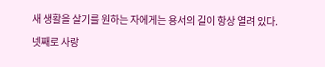새 생활을 살기를 원하는 자에게는 용서의 길이 항상 열려 있다.
넷째로 사랑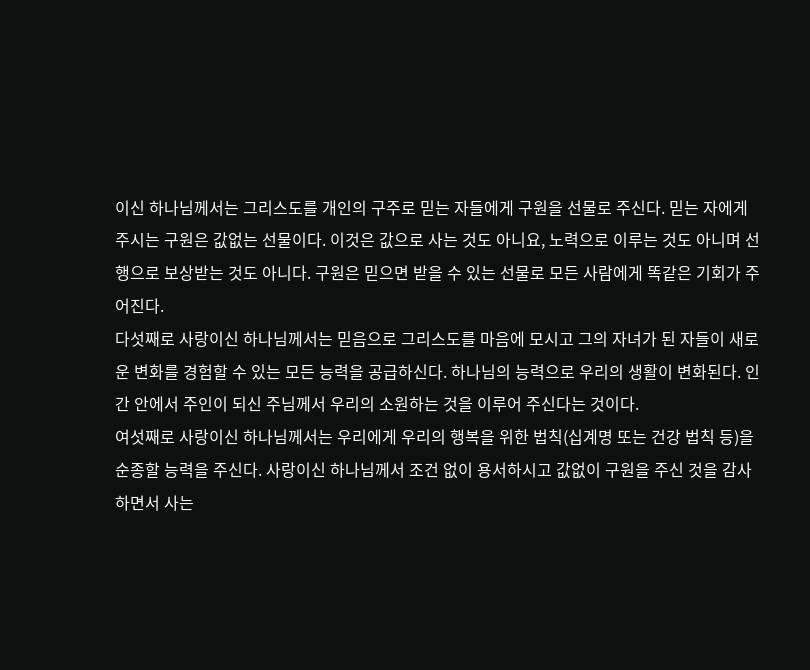이신 하나님께서는 그리스도를 개인의 구주로 믿는 자들에게 구원을 선물로 주신다. 믿는 자에게 주시는 구원은 값없는 선물이다. 이것은 값으로 사는 것도 아니요, 노력으로 이루는 것도 아니며 선행으로 보상받는 것도 아니다. 구원은 믿으면 받을 수 있는 선물로 모든 사람에게 똑같은 기회가 주어진다.
다섯째로 사랑이신 하나님께서는 믿음으로 그리스도를 마음에 모시고 그의 자녀가 된 자들이 새로운 변화를 경험할 수 있는 모든 능력을 공급하신다. 하나님의 능력으로 우리의 생활이 변화된다. 인간 안에서 주인이 되신 주님께서 우리의 소원하는 것을 이루어 주신다는 것이다.
여섯째로 사랑이신 하나님께서는 우리에게 우리의 행복을 위한 법칙(십계명 또는 건강 법칙 등)을 순종할 능력을 주신다. 사랑이신 하나님께서 조건 없이 용서하시고 값없이 구원을 주신 것을 감사하면서 사는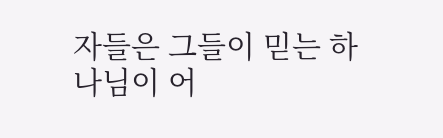자들은 그들이 믿는 하나님이 어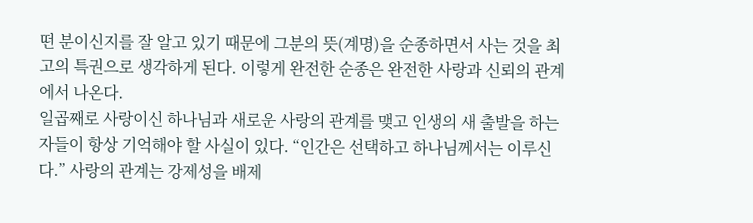떤 분이신지를 잘 알고 있기 때문에 그분의 뜻(계명)을 순종하면서 사는 것을 최고의 특권으로 생각하게 된다. 이렇게 완전한 순종은 완전한 사랑과 신뢰의 관계에서 나온다.
일곱째로 사랑이신 하나님과 새로운 사랑의 관계를 맺고 인생의 새 출발을 하는 자들이 항상 기억해야 할 사실이 있다. “인간은 선택하고 하나님께서는 이루신다.” 사랑의 관계는 강제성을 배제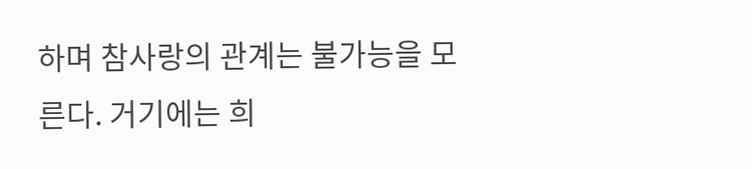하며 참사랑의 관계는 불가능을 모른다. 거기에는 희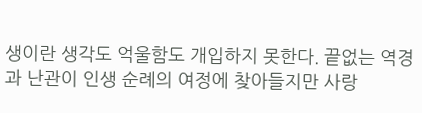생이란 생각도 억울함도 개입하지 못한다. 끝없는 역경과 난관이 인생 순례의 여정에 찾아들지만 사랑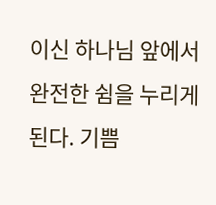이신 하나님 앞에서 완전한 쉼을 누리게 된다. 기쁨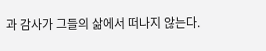과 감사가 그들의 삶에서 떠나지 않는다.